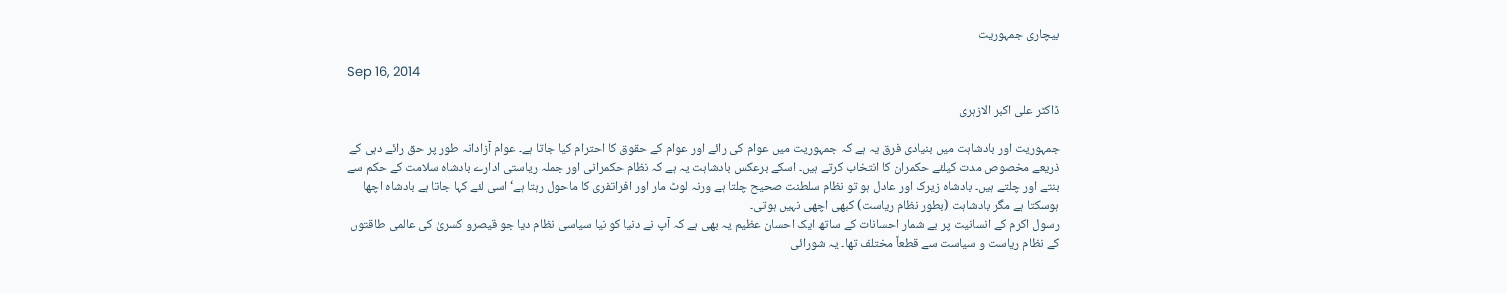بیچاری جمہوریت

Sep 16, 2014

ڈاکٹر علی اکبر الازہری

جمہوریت اور بادشاہت میں بنیادی فرق یہ ہے کہ جمہوریت میں عوام کی رائے اور عوام کے حقوق کا احترام کیا جاتا ہے۔ عوام آزادانہ طور پر حق رائے دہی کے ذریعے مخصوص مدت کیلئے حکمران کا انتخاب کرتے ہیں۔ اسکے برعکس بادشاہت یہ ہے کہ نظام حکمرانی اور جملہ ریاستی ادارے بادشاہ سلامت کے حکم سے بنتے اور چلتے ہیں۔ بادشاہ زیرک اور عادل ہو تو نظام سلطنت صحیح چلتا ہے ورنہ لوٹ مار اور افراتفری کا ماحول رہتا ہے‘ اسی لئے کہا جاتا ہے بادشاہ اچھا ہوسکتا ہے مگر بادشاہت (بطور نظام ریاست) کبھی اچھی نہیں ہوتی۔
رسول اکرم کے انسانیت پر بے شمار احسانات کے ساتھ ایک احسان عظیم یہ بھی ہے کہ آپ نے دنیا کو نیا سیاسی نظام دیا جو قیصرو کسریٰ کی عالمی طاقتوں کے نظام ریاست و سیاست سے قطعاً مختلف تھا۔ یہ شورائی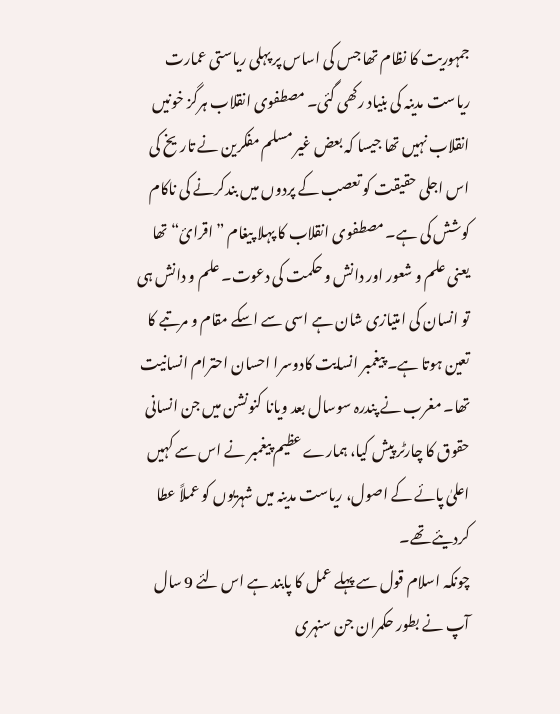جمہوریت کا نظام تھا جس کی اساس پر پہلی ریاستی عمارت ریاست مدینہ کی بنیاد رکھی گئی۔ مصطفوی انقلاب ہرگز خونیں انقلاب نہیں تھا جیسا کہ بعض غیر مسلم مفکرین نے تاریخ کی اس اجلی حقیقت کو تعصب کے پردوں میں بندکرنے کی ناکام کوشش کی ہے۔ مصطفوی انقلاب کا پہلا پیغام ”اقرائ“ تھا یعنی علم و شعور اور دانش و حکمت کی دعوت۔ علم و دانش ہی تو انسان کی امتیازی شان ہے اسی سے اسکے مقام و مرتبے کا تعین ہوتا ہے۔ پیغمبر انسایت کادوسرا احسان احترام انسانیت تھا۔ مغرب نے پندرہ سوسال بعد ویانا کنونشن میں جن انسانی حقوق کا چارٹر پیش کیا، ہمارے عظیم پیغمبر نے اس سے کہیں اعلیٰ پائے کے اصول، ریاست مدینہ میں شہریوں کو عملاً عطا کردیئے تھے۔
چونکہ اسلام قول سے پہلے عمل کا پابند ہے اس لئے 9 سال آپ نے بطور حکمران جن سنہری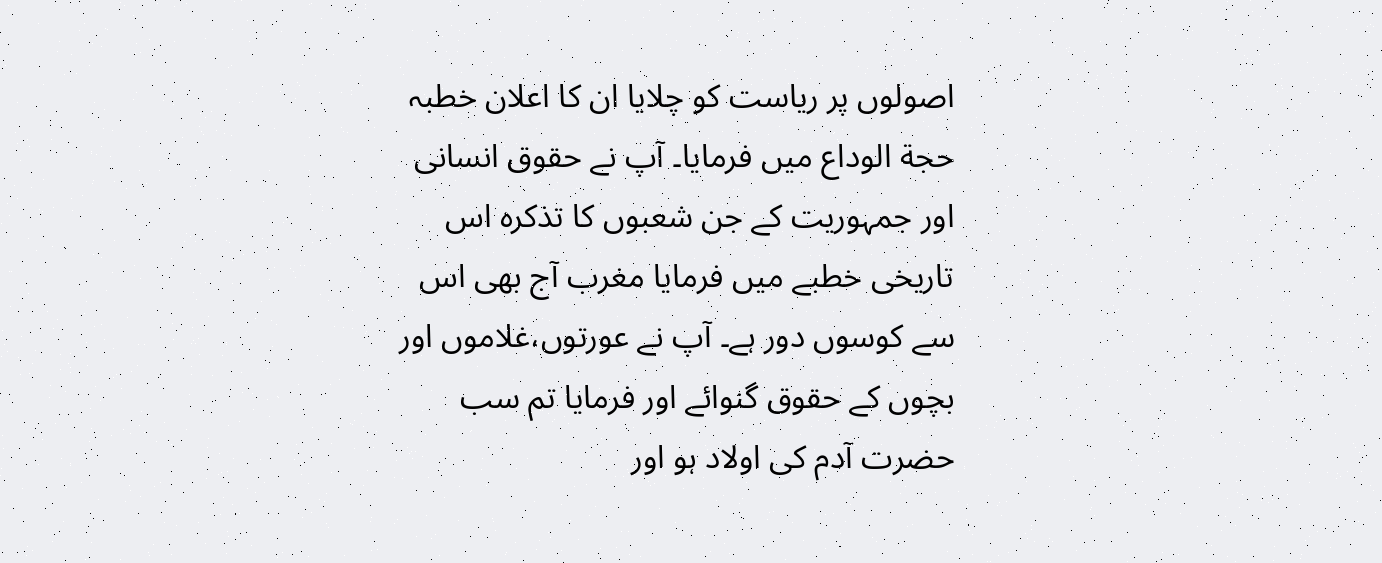اصولوں پر ریاست کو چلایا ان کا اعلان خطبہ حجة الوداع میں فرمایا۔ آپ نے حقوق انسانی اور جمہوریت کے جن شعبوں کا تذکرہ اس تاریخی خطبے میں فرمایا مغرب آج بھی اس سے کوسوں دور ہے۔ آپ نے عورتوں،غلاموں اور بچوں کے حقوق گنوائے اور فرمایا تم سب حضرت آدم کی اولاد ہو اور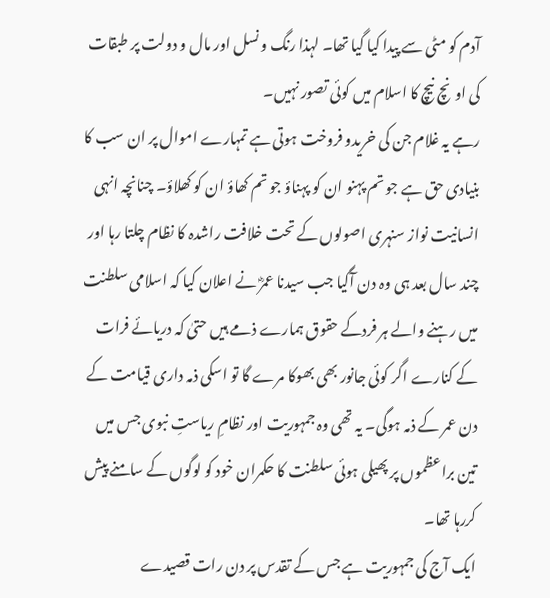آدم کو مٹی سے پیدا کیا گیا تھا۔ لہذا رنگ و نسل اور مال و دولت پر طبقات کی اونچ نیچ کا اسلام میں کوئی تصور نہیں۔
رہے یہ غلام جن کی خریدو فروخت ہوتی ہے تمہارے اموال پر ان سب کا بنیادی حق ہے جو تم پہنو ان کو پہناؤ جو تم کھاؤ ان کو کھلاؤ۔ چنانچہ انہی انسانیت نواز سنہری اصولوں کے تحت خلافت راشدہ کا نظام چلتا رہا اور چند سال بعد ہی وہ دن آگیا جب سیدنا عمرؓ نے اعلان کیا کہ اسلامی سلطنت میں رہنے والے ہر فردکے حقوق ہمارے ذمے ہیں حتیٰ کہ دریائے فرات کے کنارے اگر کوئی جانور بھی بھوکا مرے گا تو اسکی ذمہ داری قیامت کے دن عمر کے ذمہ ہوگی۔ یہ تھی وہ جمہوریت اور نظامِ ریاستِ نبوی جس میں تین براعظموں پر پھیلی ہوئی سلطنت کا حکمران خود کو لوگوں کے سامنے پیش کررہا تھا۔
ایک آج کی جمہوریت ہے جس کے تقدس پر دن رات قصیدے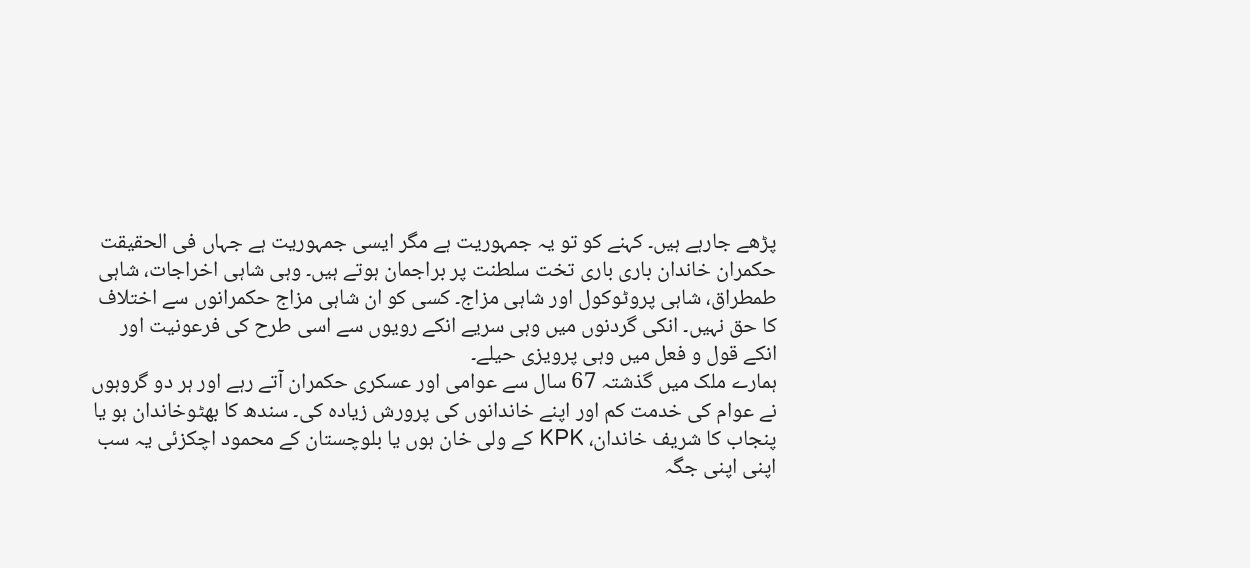پڑھے جارہے ہیں۔ کہنے کو تو یہ جمہوریت ہے مگر ایسی جمہوریت ہے جہاں فی الحقیقت حکمران خاندان باری باری تخت سلطنت پر براجمان ہوتے ہیں۔ وہی شاہی اخراجات، شاہی طمطراق، شاہی پروٹوکول اور شاہی مزاج۔ کسی کو ان شاہی مزاج حکمرانوں سے اختلاف کا حق نہیں۔ انکی گردنوں میں وہی سریے انکے رویوں سے اسی طرح کی فرعونیت اور انکے قول و فعل میں وہی پرویزی حیلے۔
ہمارے ملک میں گذشتہ 67 سال سے عوامی اور عسکری حکمران آتے رہے اور ہر دو گروہوں نے عوام کی خدمت کم اور اپنے خاندانوں کی پرورش زیادہ کی۔ سندھ کا بھٹوخاندان ہو یا پنجاب کا شریف خاندان، KPK کے ولی خان ہوں یا بلوچستان کے محمود اچکزئی یہ سب اپنی اپنی جگہ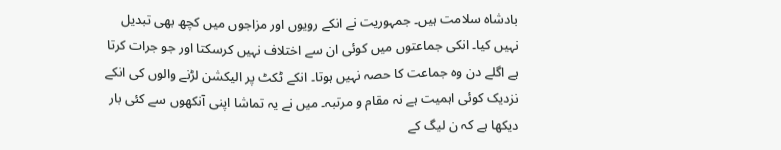بادشاہ سلامت ہیں۔ جمہوریت نے انکے رویوں اور مزاجوں میں کچھ بھی تبدیل نہیں کیا۔ انکی جماعتوں میں کوئی ان سے اختلاف نہیں کرسکتا اور جو جرات کرتا ہے اگلے دن وہ جماعت کا حصہ نہیں ہوتا۔ انکے ٹکٹ پر الیکشن لڑنے والوں کی انکے نزدیک کوئی اہمیت ہے نہ مقام و مرتبہ۔ میں نے یہ تماشا اپنی آنکھوں سے کئی بار دیکھا ہے کہ ن لیگ کے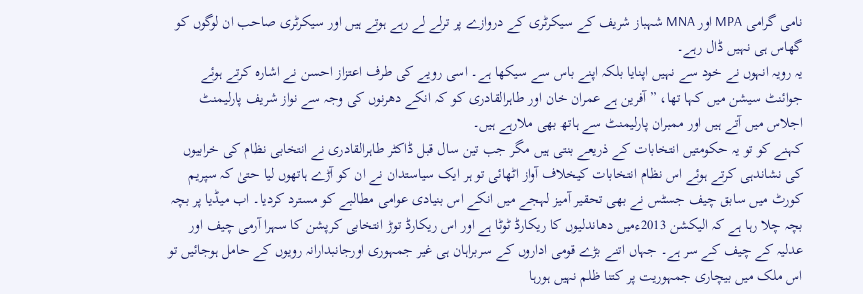نامی گرامی MPA اور MNA شہباز شریف کے سیکرٹری کے دروازے پر ترلے لے رہے ہوتے ہیں اور سیکرٹری صاحب ان لوگوں کو گھاس ہی نہیں ڈال رہے۔
یہ رویہ انہوں نے خود سے نہیں اپنایا بلکہ اپنے باس سے سیکھا ہے۔ اسی رویے کی طرف اعتزاز احسن نے اشارہ کرتے ہوئے جوائنٹ سیشن میں کہا تھا، ”آفرین ہے عمران خان اور طاہرالقادری کو کہ انکے دھرنوں کی وجہ سے نواز شریف پارلیمنٹ اجلاس میں آتے ہیں اور ممبران پارلیمنٹ سے ہاتھ بھی ملارہے ہیں۔
کہنے کو تو یہ حکومتیں انتخابات کے ذریعے بنتی ہیں مگر جب تین سال قبل ڈاکٹر طاہرالقادری نے انتخابی نظام کی خرابیوں کی نشاندہی کرتے ہوئے اس نظام انتخابات کیخلاف آواز اٹھائی تو ہر ایک سیاستدان نے ان کو آڑے ہاتھوں لیا حتیٰ کہ سپریم کورٹ میں سابق چیف جسٹس نے بھی تحقیر آمیز لہجے میں انکے اس بنیادی عوامی مطالبے کو مسترد کردیا۔ اب میڈیا پر بچہ بچہ چلا رہا ہے کہ الیکشن 2013ءمیں دھاندلیوں کا ریکارڈ ٹوٹا ہے اور اس ریکارڈ توڑ انتخابی کرپشن کا سہرا آرمی چیف اور عدلیہ کے چیف کے سر ہے۔ جہاں اتنے بڑے قومی اداروں کے سربراہان ہی غیر جمہوری اورجانبدارانہ رویوں کے حامل ہوجائیں تو اس ملک میں بیچاری جمہوریت پر کتنا ظلم نہیں ہورہا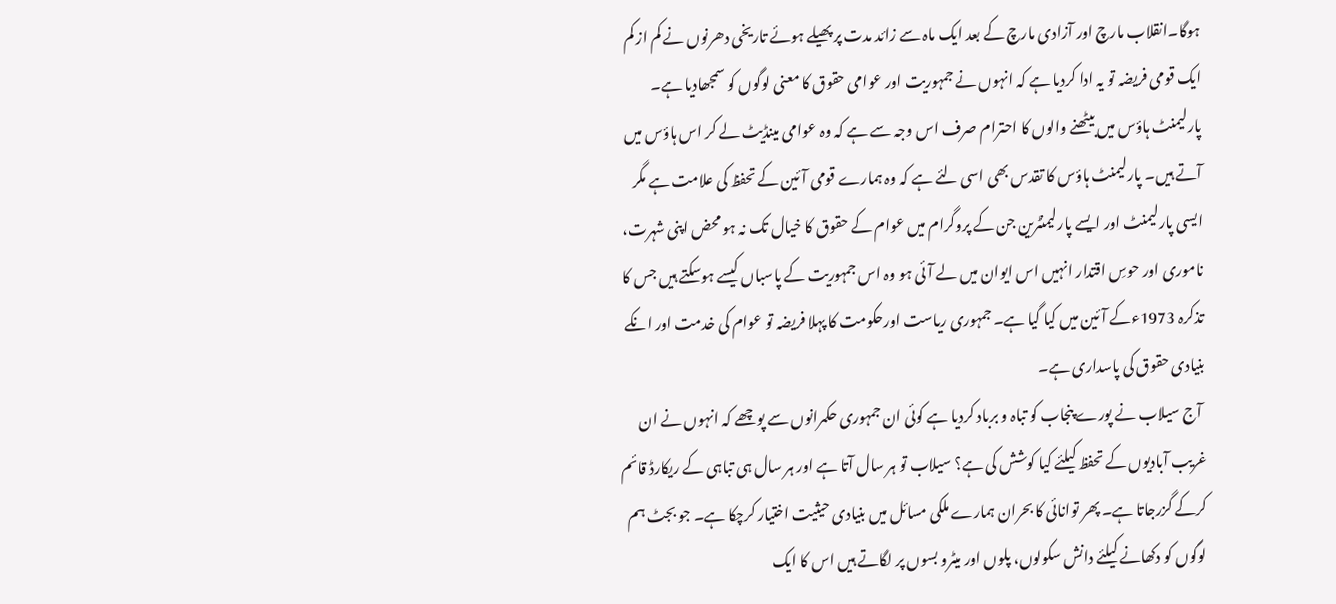ہوگا۔انقلاب مارچ اور آزادی مارچ کے بعد ایک ماہ سے زائد مدت پر پھیلے ہوئے تاریخی دھرنوں نے کم از کم ایک قومی فریضہ تو یہ ادا کردیا ہے کہ انہوں نے جمہوریت اور عوامی حقوق کا معنی لوگوں کو سمجھادیا ہے۔ پارلیمنٹ ہاؤس میں بیٹھنے والوں کا احترام صرف اس وجہ سے ہے کہ وہ عوامی مینڈیٹ لے کر اس ہاؤس میں آتے ہیں۔ پارلیمنٹ ہاؤس کا تقدس بھی اسی لئے ہے کہ وہ ہمارے قومی آئین کے تحفظ کی علامت ہے مگر ایسی پارلیمنٹ اور ایسے پارلیمنٹرین جن کے پروگرام میں عوام کے حقوق کا خیال تک نہ ہو محض اپنی شہرت، ناموری اور حوسِ اقتدار انہیں اس ایوان میں لے آئی ہو وہ اس جمہوریت کے پاسباں کیسے ہوسکتے ہیں جس کا تذکرہ 1973ءکے آئین میں کیا گیا ہے۔ جمہوری ریاست اورحکومت کا پہلا فریضہ تو عوام کی خدمت اور انکے بنیادی حقوق کی پاسداری ہے۔
 آج سیلاب نے پورے پنجاب کو تباہ و برباد کردیا ہے کوئی ان جمہوری حکمرانوں سے پوچھے کہ انہوں نے ان غریب آبادیوں کے تحفظ کیلئے کیا کوشش کی ہے؟ سیلاب تو ہر سال آتا ہے اور ہر سال ہی تباہی کے ریکارڈ قائم کرکے گزرجاتا ہے۔ پھر توانائی کا بحران ہمارے ملکی مسائل میں بنیادی حیثیت اختیار کرچکا ہے۔ جو بجٹ ہم لوگوں کو دکھانے کیلئے دانش سکولوں، پلوں اور میٹرو بسوں پر لگاتے ہیں اس کا ایک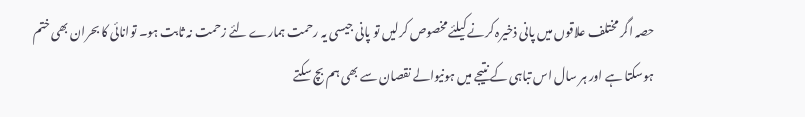حصہ اگر مختلف علاقوں میں پانی ذخیرہ کرنے کیلئے مخصوص کرلیں تو پانی جیسی یہ رحمت ہمارے لئے زحمت نہ ثابت ہو۔ توانائی کا بحران بھی ختم ہوسکتا ہے اور ہر سال اس تباہی کے نتیجے میں ہونیوالے نقصان سے بھی ہم بچ سکتے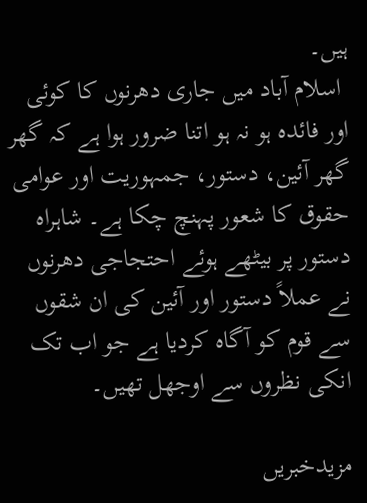ہیں۔
 اسلام آباد میں جاری دھرنوں کا کوئی اور فائدہ ہو نہ ہو اتنا ضرور ہوا ہے کہ گھر گھر آئین، دستور، جمہوریت اور عوامی حقوق کا شعور پہنچ چکا ہے۔ شاہراہ دستور پر بیٹھے ہوئے احتجاجی دھرنوں نے عملاً دستور اور آئین کی ان شقوں سے قوم کو آگاہ کردیا ہے جو اب تک انکی نظروں سے اوجھل تھیں۔

مزیدخبریں